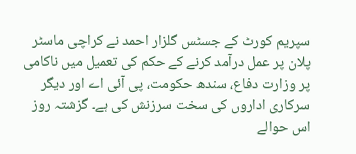سپریم کورٹ کے جسٹس گلزار احمد نے کراچی ماسٹر پلان پر عمل درآمد کرنے کے حکم کی تعمیل میں ناکامی پر وزارت دفاع، سندھ حکومت، پی آئی اے اور دیگر سرکاری اداروں کی سخت سرزنش کی ہے۔ گزشتہ روز اس حوالے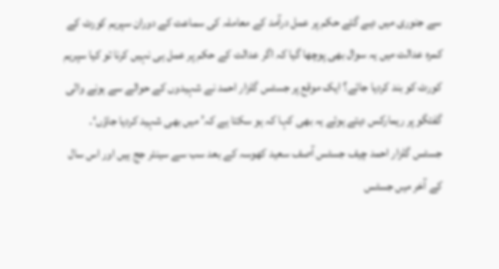سے جنوری میں دیے گئے حکم پر عمل درآمد کے معاملہ کی سماعت کے دوران سپریم کورٹ کے کمرہ عدالت میں یہ سوال بھی پوچھا گیا کہ اگر عدالت کے حکم پر عمل ہی نہیں کرنا تو کیا سپریم کورٹ کو بند کردیا جائے؟ ایک موقع پر جسٹس گلزار احمد نے شہیدوں کے حوالے سے ہونے والی گفتگو پر ریمارکس دیتے ہوئے یہ بھی کہا کہ ہو سکتا ہے کہ’ میں بھی شہید کردیا جاؤں‘۔
جسٹس گلزار احمد چیف جسٹس آصف سعید کھوسہ کے بعد سب سے سینئر جج ہیں اور اس سال کے آخر میں جسٹس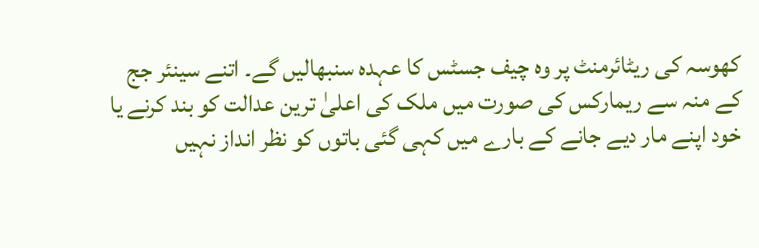کھوسہ کی ریٹائرمنٹ پر وہ چیف جسٹس کا عہدہ سنبھالیں گے۔ اتنے سینئر جج کے منہ سے ریمارکس کی صورت میں ملک کی اعلیٰ ترین عدالت کو بند کرنے یا خود اپنے مار دیے جانے کے بارے میں کہی گئی باتوں کو نظر انداز نہیں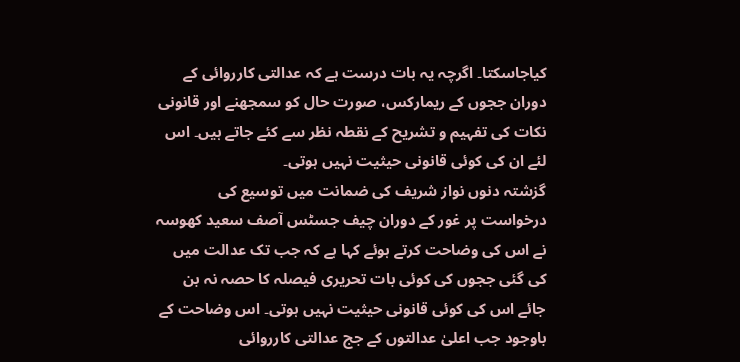کیاجاسکتا۔ اگرچہ یہ بات درست ہے کہ عدالتی کارروائی کے دوران ججوں کے ریمارکس، صورت حال کو سمجھنے اور قانونی نکات کی تفہیم و تشریح کے نقطہ نظر سے کئے جاتے ہیں۔ اس لئے ان کی کوئی قانونی حیثیت نہیں ہوتی۔
گزشتہ دنوں نواز شریف کی ضمانت میں توسیع کی درخواست پر غور کے دوران چیف جسٹس آصف سعید کھوسہ نے اس کی وضاحت کرتے ہوئے کہا ہے کہ جب تک عدالت میں کی گئی ججوں کی کوئی بات تحریری فیصلہ کا حصہ نہ بن جائے اس کی کوئی قانونی حیثیت نہیں ہوتی۔ اس وضاحت کے باوجود جب اعلیٰ عدالتوں کے جج عدالتی کارروائی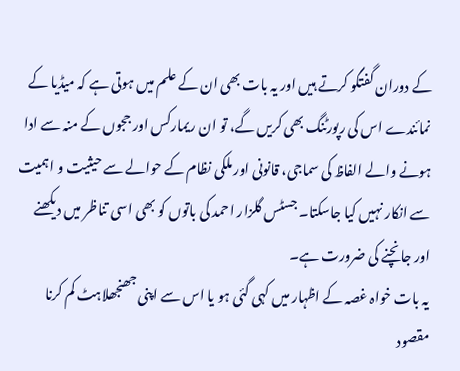کے دوران گفتگو کرتے ہیں اور یہ بات بھی ان کے علم میں ہوتی ہے کہ میڈیا کے نمائندے اس کی رپورٹنگ بھی کریں گے، تو ان ریمارکس اور ججوں کے منہ سے ادا ہونے والے الفاظ کی سماجی، قانونی اور ملکی نظام کے حوالے سے حیثیت و اہمیت سے انکار نہیں کیا جاسکتا۔ جسٹس گلزار احمد کی باتوں کو بھی اسی تناظر میں دیکھنے اور جانچنے کی ضرورت ہے۔
یہ بات خواہ غصہ کے اظہار میں کہی گئی ہو یا اس سے اپنی جھنجھلاہٹ کم کرنا مقصود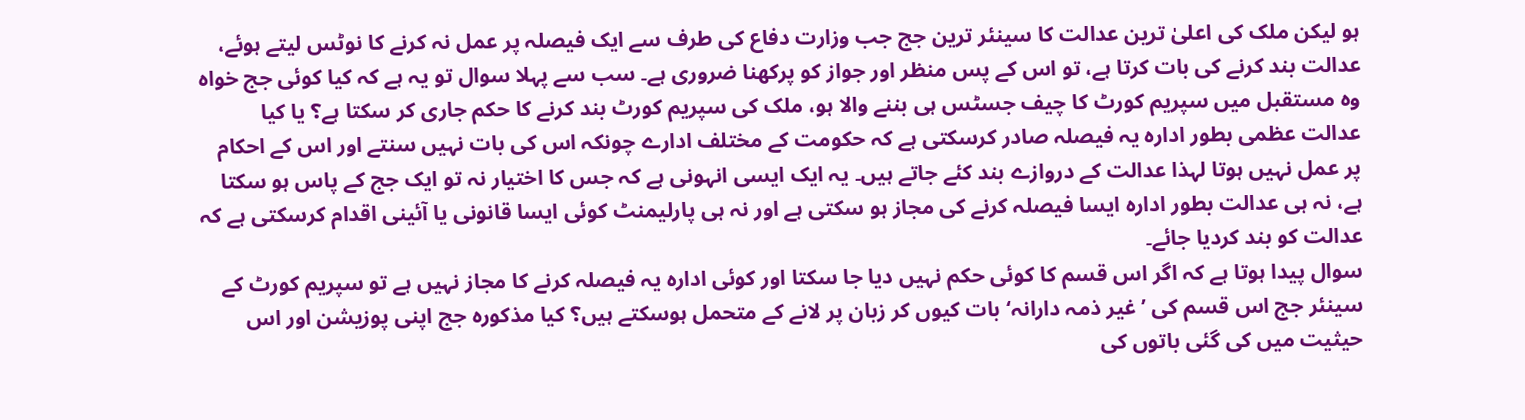ہو لیکن ملک کی اعلیٰ ترین عدالت کا سینئر ترین جج جب وزارت دفاع کی طرف سے ایک فیصلہ پر عمل نہ کرنے کا نوٹس لیتے ہوئے، عدالت بند کرنے کی بات کرتا ہے، تو اس کے پس منظر اور جواز کو پرکھنا ضروری ہے۔ سب سے پہلا سوال تو یہ ہے کہ کیا کوئی جج خواہ وہ مستقبل میں سپریم کورٹ کا چیف جسٹس ہی بننے والا ہو، ملک کی سپریم کورٹ بند کرنے کا حکم جاری کر سکتا ہے؟ یا کیا عدالت عظمی بطور ادارہ یہ فیصلہ صادر کرسکتی ہے کہ حکومت کے مختلف ادارے چونکہ اس کی بات نہیں سنتے اور اس کے احکام پر عمل نہیں ہوتا لہذا عدالت کے دروازے بند کئے جاتے ہیں۔ یہ ایک ایسی انہونی ہے کہ جس کا اختیار نہ تو ایک جج کے پاس ہو سکتا ہے، نہ ہی عدالت بطور ادارہ ایسا فیصلہ کرنے کی مجاز ہو سکتی ہے اور نہ ہی پارلیمنٹ کوئی ایسا قانونی یا آئینی اقدام کرسکتی ہے کہ عدالت کو بند کردیا جائے۔
سوال پیدا ہوتا ہے کہ اگر اس قسم کا کوئی حکم نہیں دیا جا سکتا اور کوئی ادارہ یہ فیصلہ کرنے کا مجاز نہیں ہے تو سپریم کورٹ کے سینئر جج اس قسم کی ’غیر ذمہ دارانہ‘ بات کیوں کر زبان پر لانے کے متحمل ہوسکتے ہیں؟ کیا مذکورہ جج اپنی پوزیشن اور اس حیثیت میں کی گئی باتوں کی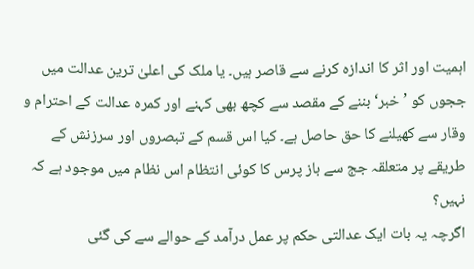اہمیت اور اثر کا اندازہ کرنے سے قاصر ہیں۔ یا ملک کی اعلیٰ ترین عدالت میں ججوں کو ’خبر‘ بننے کے مقصد سے کچھ بھی کہنے اور کمرہ عدالت کے احترام و وقار سے کھیلنے کا حق حاصل ہے۔ کیا اس قسم کے تبصروں اور سرزنش کے طریقے پر متعلقہ جج سے باز پرس کا کوئی انتظام اس نظام میں موجود ہے کہ نہیں؟
اگرچہ یہ بات ایک عدالتی حکم پر عمل درآمد کے حوالے سے کی گئی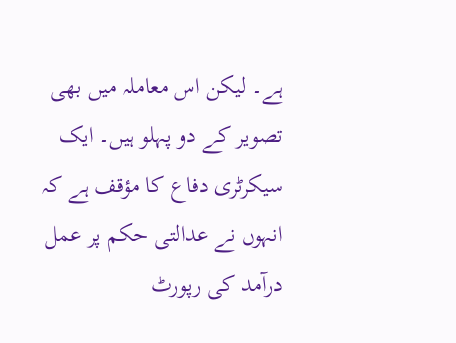ہے۔ لیکن اس معاملہ میں بھی تصویر کے دو پہلو ہیں۔ ایک سیکرٹری دفاع کا مؤقف ہے کہ انہوں نے عدالتی حکم پر عمل درآمد کی رپورٹ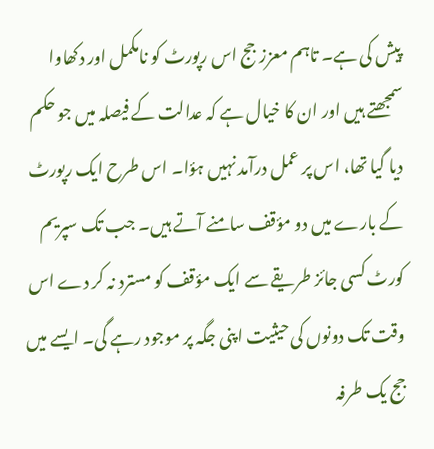پیش کی ہے۔ تاہم معزز جج اس رپورٹ کو نامکمل اور دکھاوا سمجھتے ہیں اور ان کا خیال ہے کہ عدالت کے فیصلہ میں جو حکم دیا گیا تھا، اس پر عمل درآمد نہیں ہؤا۔ اس طرح ایک رپورٹ کے بارے میں دو مؤقف سامنے آتے ہیں۔ جب تک سپریم کورٹ کسی جائز طریقے سے ایک مؤقف کو مسترد نہ کر دے اس وقت تک دونوں کی حیثیت اپنی جگہ پر موجود رہے گی۔ ایسے میں جج یک طرفہ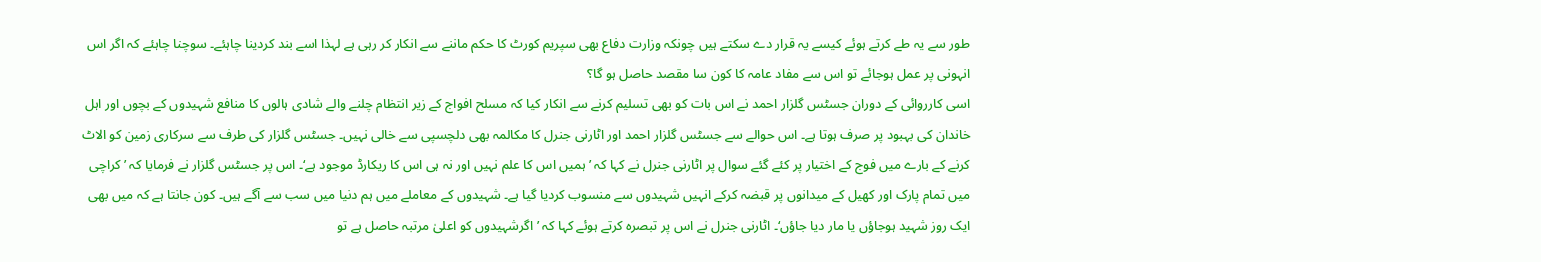طور سے یہ طے کرتے ہوئے کیسے یہ قرار دے سکتے ہیں چونکہ وزارت دفاع بھی سپریم کورٹ کا حکم ماننے سے انکار کر رہی ہے لہذا اسے بند کردینا چاہئے۔ سوچنا چاہئے کہ اگر اس انہونی پر عمل ہوجائے تو اس سے مفاد عامہ کا کون سا مقصد حاصل ہو گا؟
اسی کارروائی کے دوران جسٹس گلزار احمد نے اس بات کو بھی تسلیم کرنے سے انکار کیا کہ مسلح افواج کے زیر انتظام چلنے والے شادی ہالوں کا منافع شہیدوں کے بچوں اور اہل خاندان کی بہبود پر صرف ہوتا ہے۔ اس حوالے سے جسٹس گلزار احمد اور اٹارنی جنرل کا مکالمہ بھی دلچسپی سے خالی نہیں۔ جسٹس گلزار کی طرف سے سرکاری زمین کو الاٹ کرنے کے بارے میں فوج کے اختیار پر کئے گئے سوال پر اٹارنی جنرل نے کہا کہ ’ ہمیں اس کا علم نہیں اور نہ ہی اس کا ریکارڈ موجود ہے‘۔ اس پر جسٹس گلزار نے فرمایا کہ ’ کراچی میں تمام پارک اور کھیل کے میدانوں پر قبضہ کرکے انہیں شہیدوں سے منسوب کردیا گیا ہے۔ شہیدوں کے معاملے میں ہم دنیا میں سب سے آگے ہیں۔ کون جانتا ہے کہ میں بھی ایک روز شہید ہوجاؤں یا مار دیا جاؤں‘۔ اٹارنی جنرل نے اس پر تبصرہ کرتے ہوئے کہا کہ ’اگرشہیدوں کو اعلیٰ مرتبہ حاصل ہے تو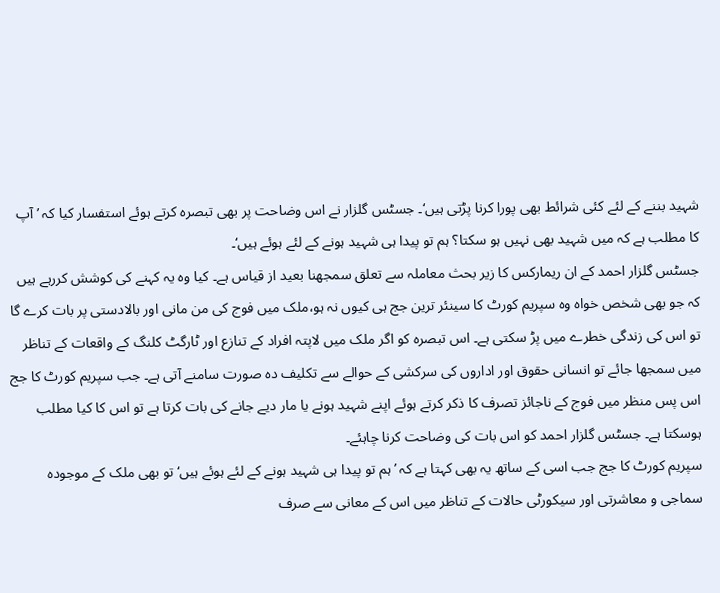شہید بننے کے لئے کئی شرائط بھی پورا کرنا پڑتی ہیں‘۔ جسٹس گلزار نے اس وضاحت پر بھی تبصرہ کرتے ہوئے استفسار کیا کہ ’ آپ کا مطلب ہے کہ میں شہید بھی نہیں ہو سکتا؟ ہم تو پیدا ہی شہید ہونے کے لئے ہوئے ہیں‘۔
جسٹس گلزار احمد کے ان ریمارکس کا زیر بحث معاملہ سے تعلق سمجھنا بعید از قیاس ہے۔ کیا وہ یہ کہنے کی کوشش کررہے ہیں کہ جو بھی شخص خواہ وہ سپریم کورٹ کا سینئر ترین جج ہی کیوں نہ ہو،ملک میں فوج کی من مانی اور بالادستی پر بات کرے گا تو اس کی زندگی خطرے میں پڑ سکتی ہے۔ اس تبصرہ کو اگر ملک میں لاپتہ افراد کے تنازع اور ٹارگٹ کلنگ کے واقعات کے تناظر میں سمجھا جائے تو انسانی حقوق اور اداروں کی سرکشی کے حوالے سے تکلیف دہ صورت سامنے آتی ہے۔ جب سپریم کورٹ کا جج اس پس منظر میں فوج کے ناجائز تصرف کا ذکر کرتے ہوئے اپنے شہید ہونے یا مار دیے جانے کی بات کرتا ہے تو اس کا کیا مطلب ہوسکتا ہے۔ جسٹس گلزار احمد کو اس بات کی وضاحت کرنا چاہئے۔
سپریم کورٹ کا جج جب اسی کے ساتھ یہ بھی کہتا ہے کہ ’ہم تو پیدا ہی شہید ہونے کے لئے ہوئے ہیں‘ تو بھی ملک کے موجودہ سماجی و معاشرتی اور سیکورٹی حالات کے تناظر میں اس کے معانی سے صرف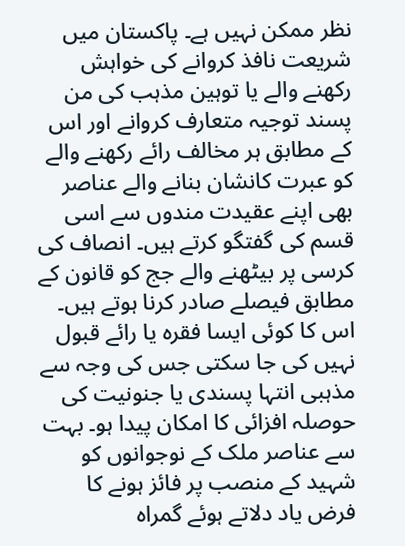نظر ممکن نہیں ہے۔ پاکستان میں شریعت نافذ کروانے کی خواہش رکھنے والے یا توہین مذہب کی من پسند توجیہ متعارف کروانے اور اس کے مطابق ہر مخالف رائے رکھنے والے کو عبرت کانشان بنانے والے عناصر بھی اپنے عقیدت مندوں سے اسی قسم کی گفتگو کرتے ہیں۔ انصاف کی کرسی پر بیٹھنے والے جج کو قانون کے مطابق فیصلے صادر کرنا ہوتے ہیں۔ اس کا کوئی ایسا فقرہ یا رائے قبول نہیں کی جا سکتی جس کی وجہ سے مذہبی انتہا پسندی یا جنونیت کی حوصلہ افزائی کا امکان پیدا ہو۔ بہت سے عناصر ملک کے نوجوانوں کو شہید کے منصب پر فائز ہونے کا فرض یاد دلاتے ہوئے گمراہ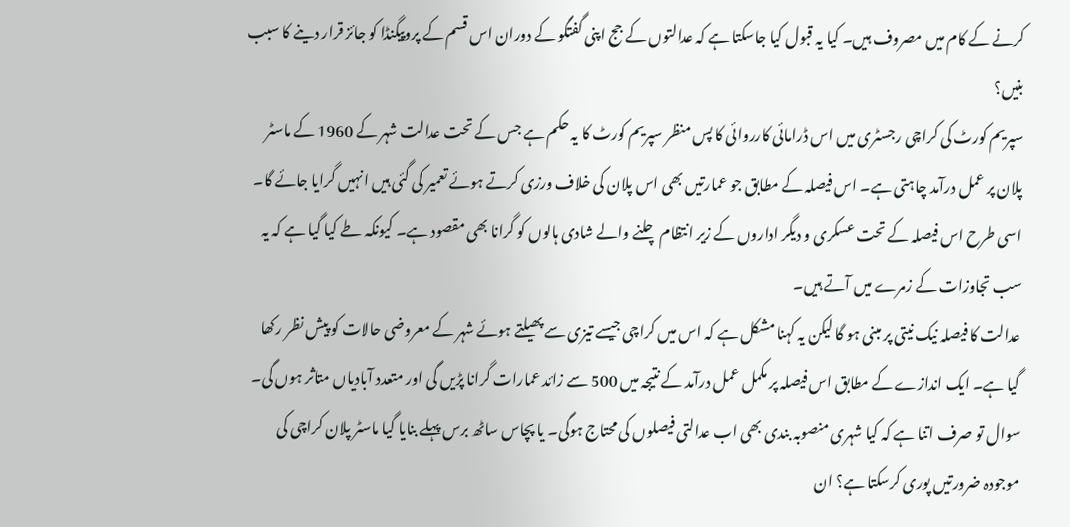کرنے کے کام میں مصروف ہیں۔ کیا یہ قبول کیا جاسکتا ہے کہ عدالتوں کے جج اپنی گفتگو کے دوران اس قسم کے پروپیگنڈا کو جائز قرار دینے کا سبب بنیں؟
سپریم کورٹ کی کراچی رجسٹری میں اس ڈرامائی کارروائی کا پس منظر سپریم کورٹ کا یہ حکم ہے جس کے تحت عدالت شہر کے 1960 کے ماسٹر پلان پر عمل درآمد چاہتی ہے۔ اس فیصلہ کے مطابق جو عمارتیں بھی اس پلان کی خلاف ورزی کرتے ہوئے تعمیر کی گئی ہیں انہیں گرایا جائے گا۔ اسی طرح اس فیصلہ کے تحت عسکری و دیگر اداروں کے زیر انتظام چلنے والے شادی ہالوں کو گرانا بھی مقصود ہے۔ کیونکہ طے کیا گیا ہے کہ یہ سب تجاوزات کے زمرے میں آتے ہیں۔
عدالت کا فیصلہ نیک نیتی پر مبنی ہو گا لیکن یہ کہنا مشکل ہے کہ اس میں کراچی جیسے تیزی سے پھیلتے ہوئے شہر کے معروضی حالات کو پیش نظر رکھا گیا ہے۔ ایک اندازے کے مطابق اس فیصلہ پر مکمل عمل درآمد کے نتیجہ میں 500 سے زائد عمارات گرانا پڑیں گی اور متعدد آبادیاں متاثر ہوں گی۔ سوال تو صرف اتنا ہے کہ کیا شہری منصوبہ بندی بھی اب عدالتی فیصلوں کی محتاج ہوگی۔ یا پچاس ساٹھ برس پہلے بنایا گیا ماسٹر پلان کراچی کی موجودہ ضرورتیں پوری کرسکتا ہے؟ ان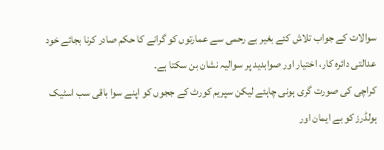سوالات کے جواب تلاش کئے بغیر بے رحمی سے عمارتوں کو گرانے کا حکم صادر کرنا بجائے خود عدالتی دائرہ کار، اختیار اور صوابدید پر سوالیہ نشان بن سکتا ہے۔
کراچی کی صورت گری ہونی چاہئے لیکن سپریم کورٹ کے ججوں کو اپنے سوا باقی سب اسٹیک ہولڈرز کو بے ایمان اور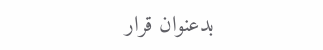بدعنوان قرار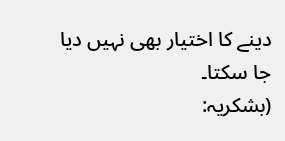دینے کا اختیار بھی نہیں دیا جا سکتا۔
(بشکریہ: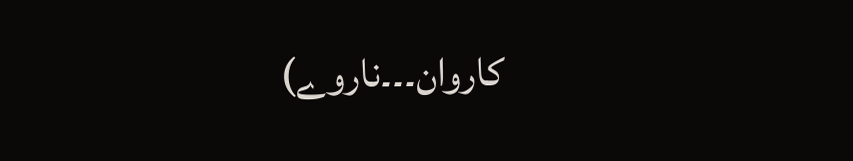کاروان۔۔۔ناروے)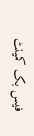فیس بک کمینٹ